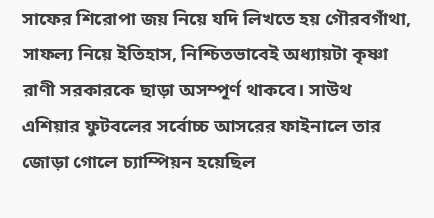সাফের শিরোপা জয় নিয়ে যদি লিখতে হয় গৌরবগাঁথা, সাফল্য নিয়ে ইতিহাস, নিশ্চিতভাবেই অধ্যায়টা কৃষ্ণা রাণী সরকারকে ছাড়া অসম্পূর্ণ থাকবে। সাউথ এশিয়ার ফুটবলের সর্বোচ্চ আসরের ফাইনালে তার জোড়া গোলে চ্যাম্পিয়ন হয়েছিল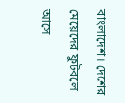বাংলাদেশ। দেশের মেয়েদের ফুটবলে আসে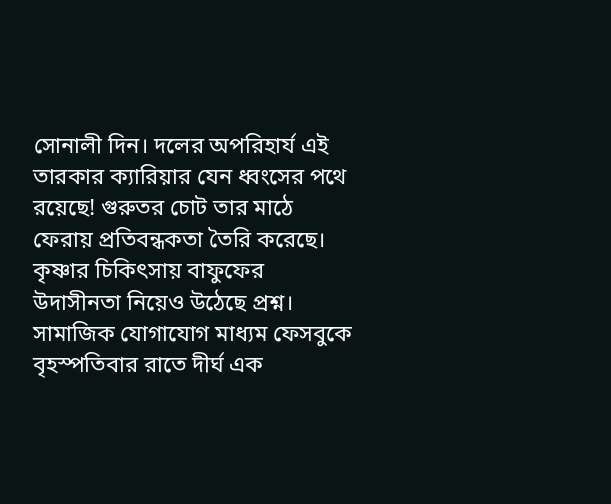সোনালী দিন। দলের অপরিহার্য এই তারকার ক্যারিয়ার যেন ধ্বংসের পথে রয়েছে! গুরুতর চোট তার মাঠে ফেরায় প্রতিবন্ধকতা তৈরি করেছে। কৃষ্ণার চিকিৎসায় বাফুফের উদাসীনতা নিয়েও উঠেছে প্রশ্ন।
সামাজিক যোগাযোগ মাধ্যম ফেসবুকে বৃহস্পতিবার রাতে দীর্ঘ এক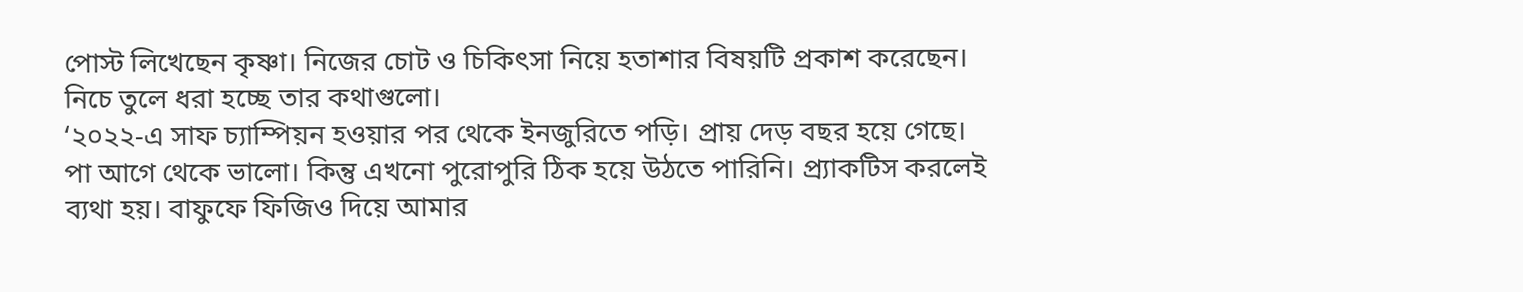পোস্ট লিখেছেন কৃষ্ণা। নিজের চোট ও চিকিৎসা নিয়ে হতাশার বিষয়টি প্রকাশ করেছেন। নিচে তুলে ধরা হচ্ছে তার কথাগুলো।
‘২০২২-এ সাফ চ্যাম্পিয়ন হওয়ার পর থেকে ইনজুরিতে পড়ি। প্রায় দেড় বছর হয়ে গেছে। পা আগে থেকে ভালো। কিন্তু এখনো পুরোপুরি ঠিক হয়ে উঠতে পারিনি। প্র্যাকটিস করলেই ব্যথা হয়। বাফুফে ফিজিও দিয়ে আমার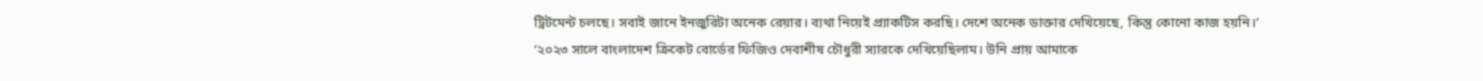ট্রিটমেন্ট চলছে। সবাই জানে ইনজুরিটা অনেক রেয়ার। ব্যথা নিয়েই প্র্যাকটিস করছি। দেশে অনেক ডাক্তার দেখিয়েছে, কিন্তু কোনো কাজ হয়নি।’
‘২০২৩ সালে বাংলাদেশ ক্রিকেট বোর্ডের ফিজিও দেবাশীষ চৌধুরী স্যারকে দেখিয়েছিলাম। উনি প্রায় আমাকে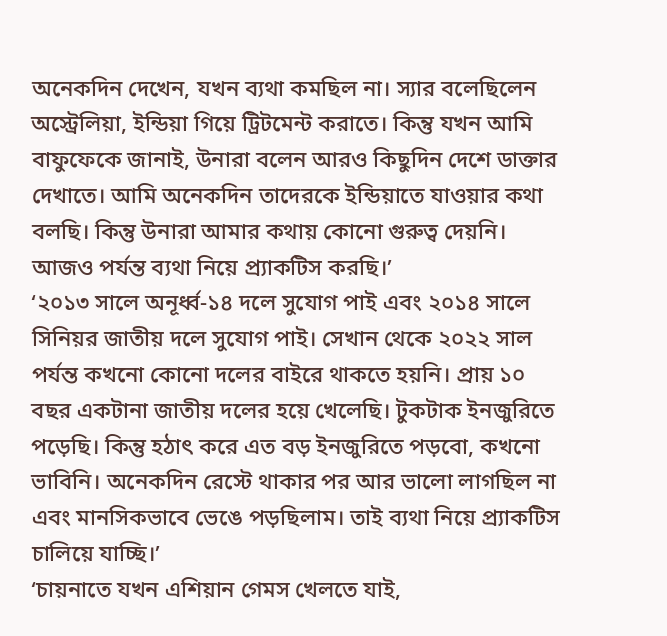অনেকদিন দেখেন, যখন ব্যথা কমছিল না। স্যার বলেছিলেন অস্ট্রেলিয়া, ইন্ডিয়া গিয়ে ট্রিটমেন্ট করাতে। কিন্তু যখন আমি বাফুফেকে জানাই, উনারা বলেন আরও কিছুদিন দেশে ডাক্তার দেখাতে। আমি অনেকদিন তাদেরকে ইন্ডিয়াতে যাওয়ার কথা বলছি। কিন্তু উনারা আমার কথায় কোনো গুরুত্ব দেয়নি। আজও পর্যন্ত ব্যথা নিয়ে প্র্যাকটিস করছি।’
‘২০১৩ সালে অনূর্ধ্ব-১৪ দলে সুযোগ পাই এবং ২০১৪ সালে সিনিয়র জাতীয় দলে সুযোগ পাই। সেখান থেকে ২০২২ সাল পর্যন্ত কখনো কোনো দলের বাইরে থাকতে হয়নি। প্রায় ১০ বছর একটানা জাতীয় দলের হয়ে খেলেছি। টুকটাক ইনজুরিতে পড়েছি। কিন্তু হঠাৎ করে এত বড় ইনজুরিতে পড়বো, কখনো ভাবিনি। অনেকদিন রেস্টে থাকার পর আর ভালো লাগছিল না এবং মানসিকভাবে ভেঙে পড়ছিলাম। তাই ব্যথা নিয়ে প্র্যাকটিস চালিয়ে যাচ্ছি।’
‘চায়নাতে যখন এশিয়ান গেমস খেলতে যাই,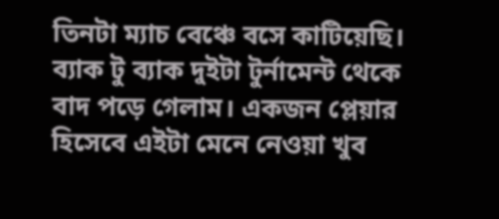তিনটা ম্যাচ বেঞ্চে বসে কাটিয়েছি। ব্যাক টু ব্যাক দুইটা টুর্নামেন্ট থেকে বাদ পড়ে গেলাম। একজন প্লেয়ার হিসেবে এইটা মেনে নেওয়া খুব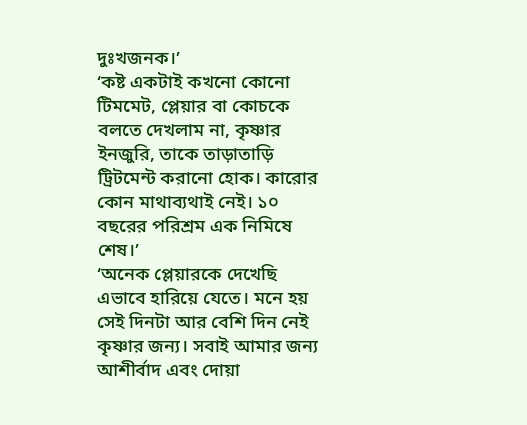দুঃখজনক।’
‘কষ্ট একটাই কখনো কোনো টিমমেট, প্লেয়ার বা কোচকে বলতে দেখলাম না, কৃষ্ণার ইনজুরি, তাকে তাড়াতাড়ি ট্রিটমেন্ট করানো হোক। কারোর কোন মাথাব্যথাই নেই। ১০ বছরের পরিশ্রম এক নিমিষে শেষ।’
‘অনেক প্লেয়ারকে দেখেছি এভাবে হারিয়ে যেতে। মনে হয় সেই দিনটা আর বেশি দিন নেই কৃষ্ণার জন্য। সবাই আমার জন্য আশীর্বাদ এবং দোয়া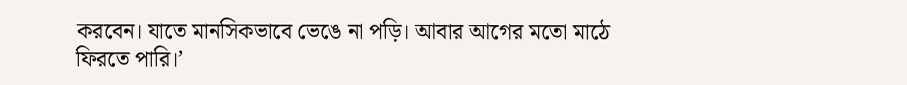করবেন। যাতে মানসিকভাবে ভেঙে না পড়ি। আবার আগের মতো মাঠে ফিরতে পারি।’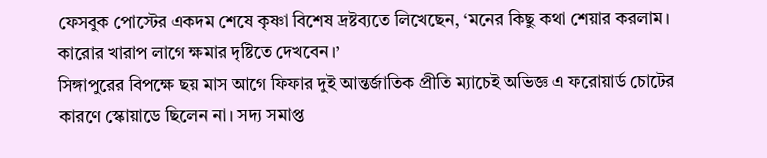ফেসবুক পোস্টের একদম শেষে কৃষ্ণা বিশেষ দ্রষ্টব্যতে লিখেছেন, ‘মনের কিছু কথা শেয়ার করলাম। কারোর খারাপ লাগে ক্ষমার দৃষ্টিতে দেখবেন।’
সিঙ্গাপুরের বিপক্ষে ছয় মাস আগে ফিফার দুই আন্তর্জাতিক প্রীতি ম্যাচেই অভিজ্ঞ এ ফরোয়ার্ড চোটের কারণে স্কোয়াডে ছিলেন না। সদ্য সমাপ্ত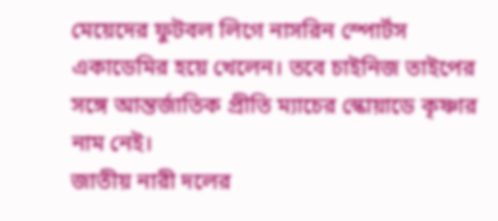মেয়েদের ফুটবল লিগে নাসরিন স্পোর্টস একাডেমির হয়ে খেলেন। তবে চাইনিজ তাইপের সঙ্গে আন্তর্জাতিক প্রীতি ম্যাচের স্কোয়াডে কৃষ্ণার নাম নেই।
জাতীয় নারী দলের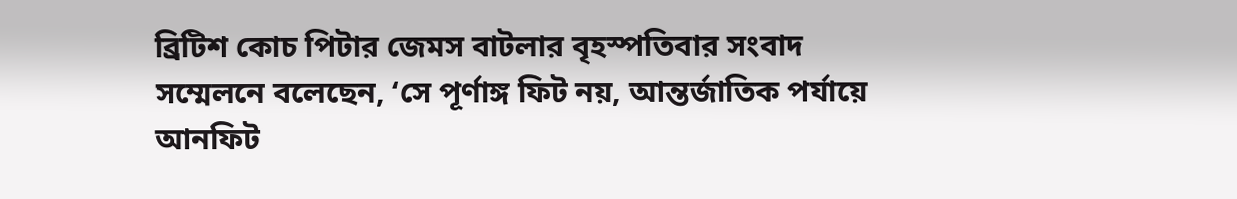ব্রিটিশ কোচ পিটার জেমস বাটলার বৃহস্পতিবার সংবাদ সম্মেলনে বলেছেন, ‘সে পূর্ণাঙ্গ ফিট নয়, আন্তর্জাতিক পর্যায়ে আনফিট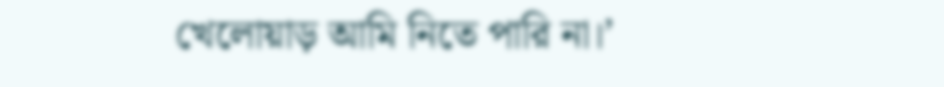খেলোয়াড় আমি নিতে পারি না।’